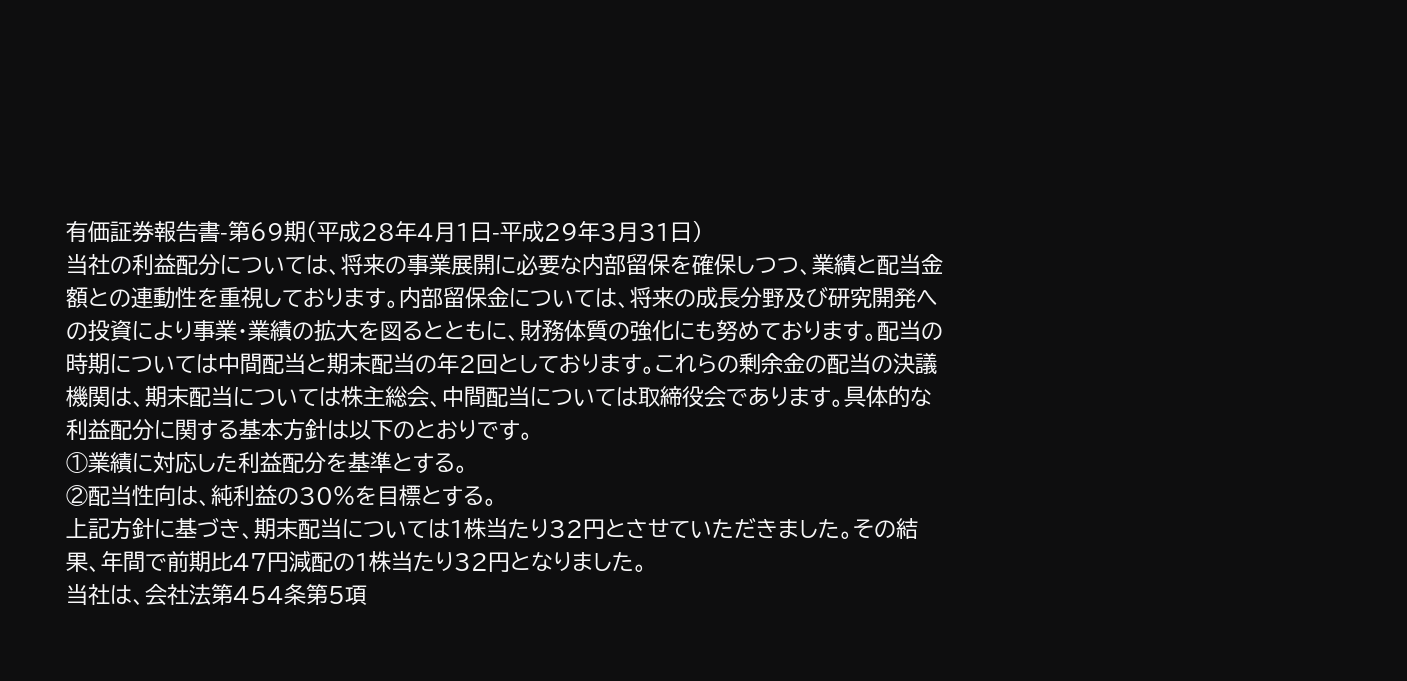有価証券報告書-第69期(平成28年4月1日-平成29年3月31日)
当社の利益配分については、将来の事業展開に必要な内部留保を確保しつつ、業績と配当金額との連動性を重視しております。内部留保金については、将来の成長分野及び研究開発への投資により事業・業績の拡大を図るとともに、財務体質の強化にも努めております。配当の時期については中間配当と期末配当の年2回としております。これらの剰余金の配当の決議機関は、期末配当については株主総会、中間配当については取締役会であります。具体的な利益配分に関する基本方針は以下のとおりです。
①業績に対応した利益配分を基準とする。
②配当性向は、純利益の30%を目標とする。
上記方針に基づき、期末配当については1株当たり32円とさせていただきました。その結果、年間で前期比47円減配の1株当たり32円となりました。
当社は、会社法第454条第5項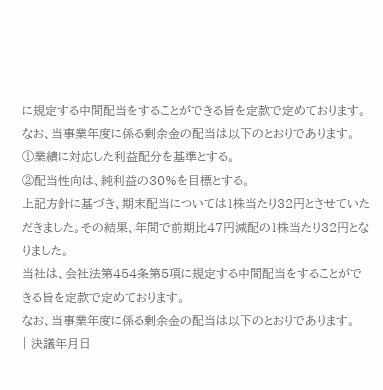に規定する中間配当をすることができる旨を定款で定めております。
なお、当事業年度に係る剰余金の配当は以下のとおりであります。
①業績に対応した利益配分を基準とする。
②配当性向は、純利益の30%を目標とする。
上記方針に基づき、期末配当については1株当たり32円とさせていただきました。その結果、年間で前期比47円減配の1株当たり32円となりました。
当社は、会社法第454条第5項に規定する中間配当をすることができる旨を定款で定めております。
なお、当事業年度に係る剰余金の配当は以下のとおりであります。
| 決議年月日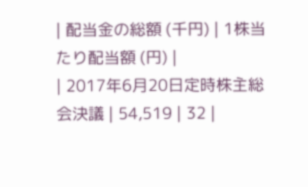| 配当金の総額 (千円) | 1株当たり配当額 (円) |
| 2017年6月20日定時株主総会決議 | 54,519 | 32 |